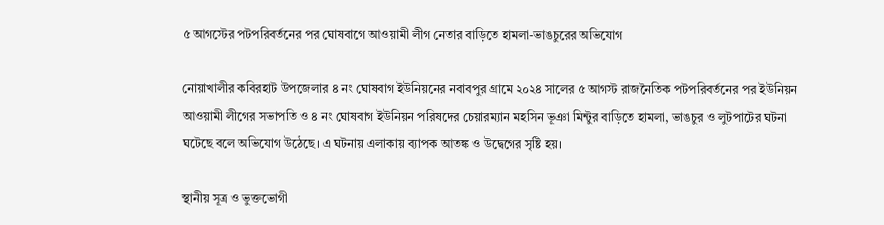৫ আগস্টের পটপরিবর্তনের পর ঘোষবাগে আওয়ামী লীগ নেতার বাড়িতে হামলা-ভাঙচুরের অভিযোগ

নোয়াখালীর কবিরহাট উপজেলার ৪ নং ঘোষবাগ ইউনিয়নের নবাবপুর গ্রামে ২০২৪ সালের ৫ আগস্ট রাজনৈতিক পটপরিবর্তনের পর ইউনিয়ন আওয়ামী লীগের সভাপতি ও ৪ নং ঘোষবাগ ইউনিয়ন পরিষদের চেয়ারম্যান মহসিন ভূঞা মিন্টুর বাড়িতে হামলা, ভাঙচুর ও লুটপাটের ঘটনা ঘটেছে বলে অভিযোগ উঠেছে। এ ঘটনায় এলাকায় ব্যাপক আতঙ্ক ও উদ্বেগের সৃষ্টি হয়।

স্থানীয় সূত্র ও ভুক্তভোগী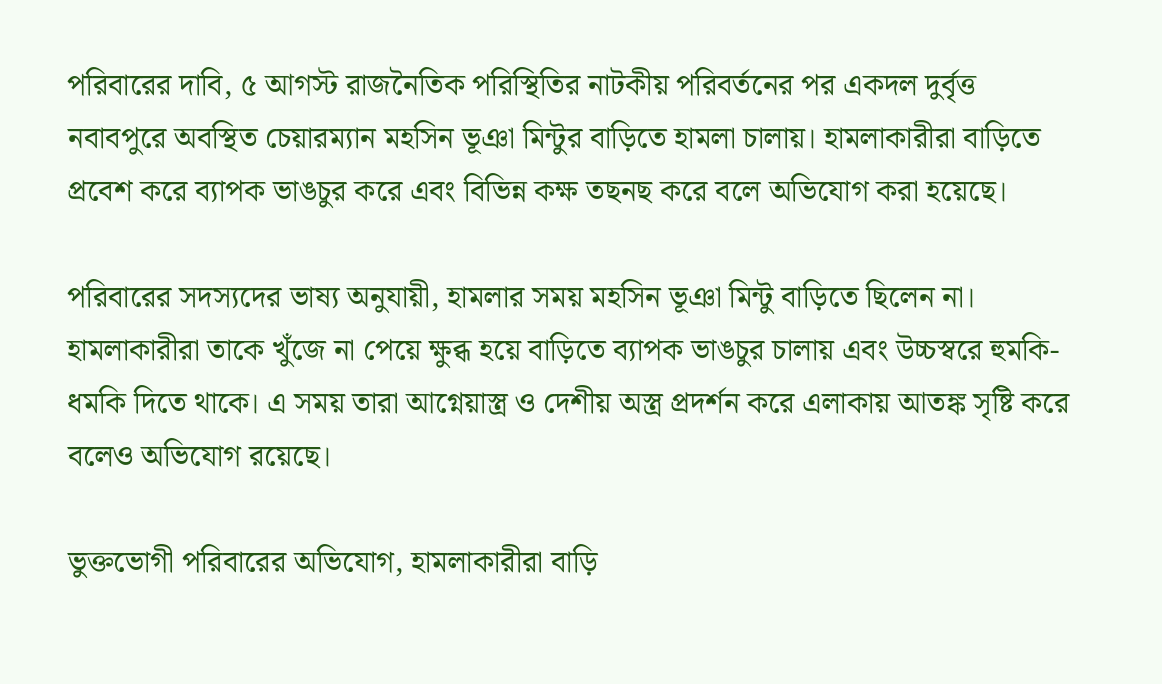পরিবারের দাবি, ৫ আগস্ট রাজনৈতিক পরিস্থিতির নাটকীয় পরিবর্তনের পর একদল দুর্বৃত্ত নবাবপুরে অবস্থিত চেয়ারম্যান মহসিন ভূঞা মিন্টুর বাড়িতে হামলা চালায়। হামলাকারীরা বাড়িতে প্রবেশ করে ব্যাপক ভাঙচুর করে এবং বিভিন্ন কক্ষ তছনছ করে বলে অভিযোগ করা হয়েছে।

পরিবারের সদস্যদের ভাষ্য অনুযায়ী, হামলার সময় মহসিন ভূঞা মিন্টু বাড়িতে ছিলেন না। হামলাকারীরা তাকে খুঁজে না পেয়ে ক্ষুব্ধ হয়ে বাড়িতে ব্যাপক ভাঙচুর চালায় এবং উচ্চস্বরে হুমকি-ধমকি দিতে থাকে। এ সময় তারা আগ্নেয়াস্ত্র ও দেশীয় অস্ত্র প্রদর্শন করে এলাকায় আতঙ্ক সৃষ্টি করে বলেও অভিযোগ রয়েছে।

ভুক্তভোগী পরিবারের অভিযোগ, হামলাকারীরা বাড়ি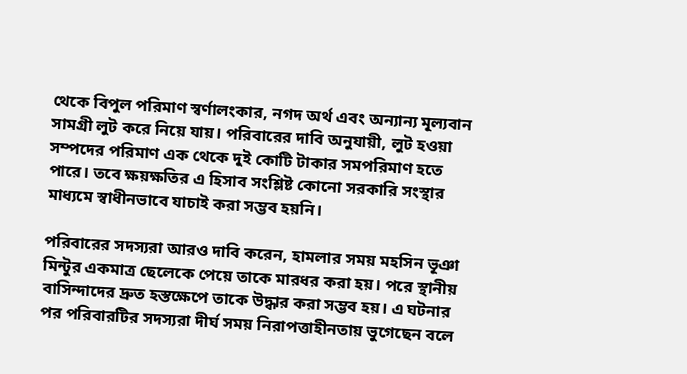থেকে বিপুল পরিমাণ স্বর্ণালংকার, নগদ অর্থ এবং অন্যান্য মূল্যবান সামগ্রী লুট করে নিয়ে যায়। পরিবারের দাবি অনুযায়ী, লুট হওয়া সম্পদের পরিমাণ এক থেকে দুই কোটি টাকার সমপরিমাণ হতে পারে। তবে ক্ষয়ক্ষতির এ হিসাব সংশ্লিষ্ট কোনো সরকারি সংস্থার মাধ্যমে স্বাধীনভাবে যাচাই করা সম্ভব হয়নি।

পরিবারের সদস্যরা আরও দাবি করেন, হামলার সময় মহসিন ভূঞা মিন্টুর একমাত্র ছেলেকে পেয়ে তাকে মারধর করা হয়। পরে স্থানীয় বাসিন্দাদের দ্রুত হস্তক্ষেপে তাকে উদ্ধার করা সম্ভব হয়। এ ঘটনার পর পরিবারটির সদস্যরা দীর্ঘ সময় নিরাপত্তাহীনতায় ভুগেছেন বলে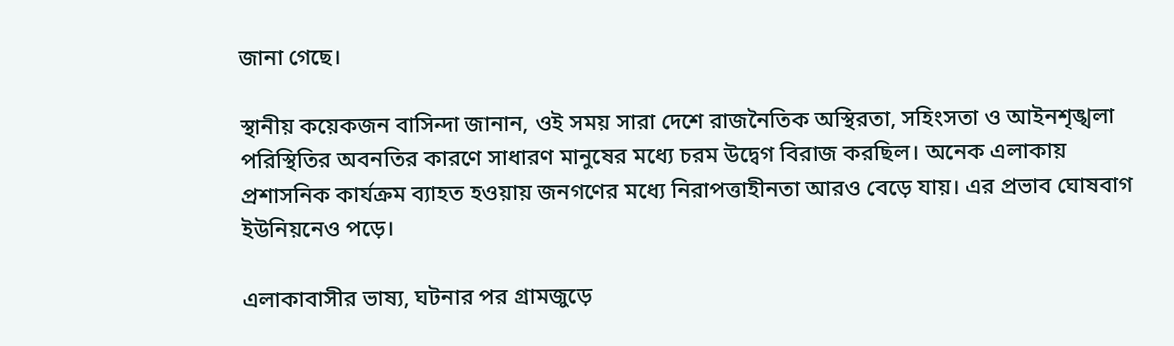জানা গেছে।

স্থানীয় কয়েকজন বাসিন্দা জানান, ওই সময় সারা দেশে রাজনৈতিক অস্থিরতা, সহিংসতা ও আইনশৃঙ্খলা পরিস্থিতির অবনতির কারণে সাধারণ মানুষের মধ্যে চরম উদ্বেগ বিরাজ করছিল। অনেক এলাকায় প্রশাসনিক কার্যক্রম ব্যাহত হওয়ায় জনগণের মধ্যে নিরাপত্তাহীনতা আরও বেড়ে যায়। এর প্রভাব ঘোষবাগ ইউনিয়নেও পড়ে।

এলাকাবাসীর ভাষ্য, ঘটনার পর গ্রামজুড়ে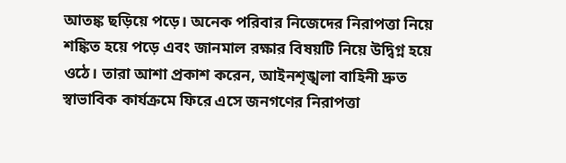আতঙ্ক ছড়িয়ে পড়ে। অনেক পরিবার নিজেদের নিরাপত্তা নিয়ে শঙ্কিত হয়ে পড়ে এবং জানমাল রক্ষার বিষয়টি নিয়ে উদ্বিগ্ন হয়ে ওঠে। তারা আশা প্রকাশ করেন, আইনশৃঙ্খলা বাহিনী দ্রুত স্বাভাবিক কার্যক্রমে ফিরে এসে জনগণের নিরাপত্তা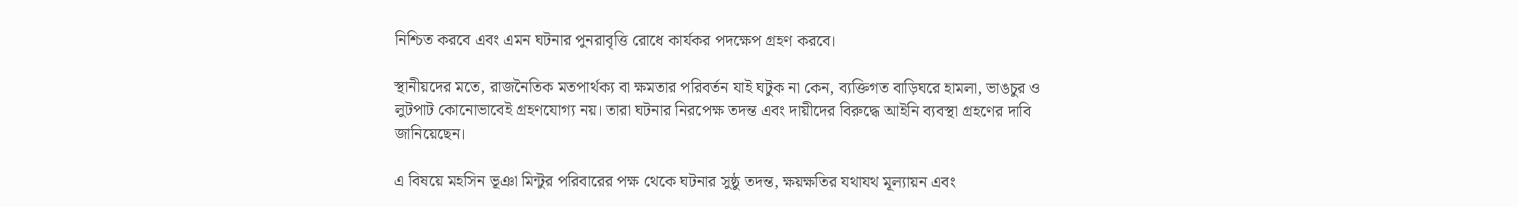নিশ্চিত করবে এবং এমন ঘটনার পুনরাবৃত্তি রোধে কার্যকর পদক্ষেপ গ্রহণ করবে।

স্থানীয়দের মতে, রাজনৈতিক মতপার্থক্য বা ক্ষমতার পরিবর্তন যাই ঘটুক না কেন, ব্যক্তিগত বাড়িঘরে হামলা, ভাঙচুর ও লুটপাট কোনোভাবেই গ্রহণযোগ্য নয়। তারা ঘটনার নিরপেক্ষ তদন্ত এবং দায়ীদের বিরুদ্ধে আইনি ব্যবস্থা গ্রহণের দাবি জানিয়েছেন।

এ বিষয়ে মহসিন ভূঞা মিন্টুর পরিবারের পক্ষ থেকে ঘটনার সুষ্ঠু তদন্ত, ক্ষয়ক্ষতির যথাযথ মূল্যায়ন এবং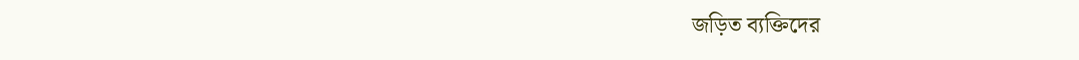জড়িত ব্যক্তিদের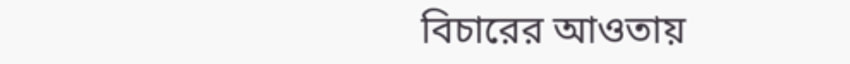বিচারের আওতায়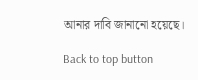আনার দাবি জানানো হয়েছে।

Back to top button